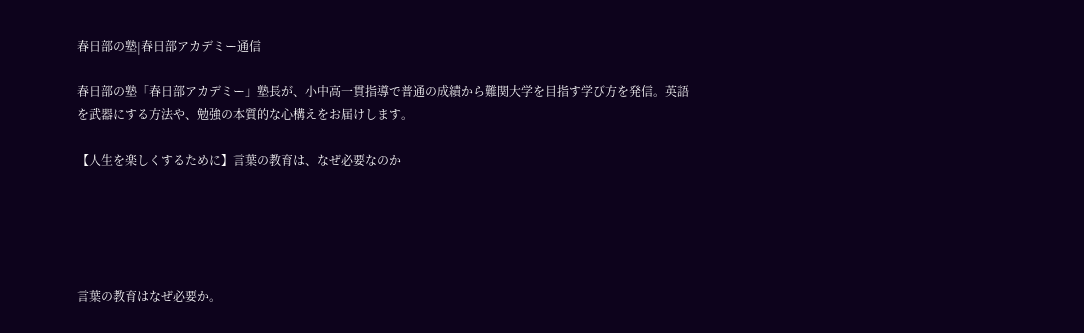春日部の塾|春日部アカデミー通信

春日部の塾「春日部アカデミー」塾長が、小中高一貫指導で普通の成績から難関大学を目指す学び方を発信。英語を武器にする方法や、勉強の本質的な心構えをお届けします。

【人生を楽しくするために】言葉の教育は、なぜ必要なのか





言葉の教育はなぜ必要か。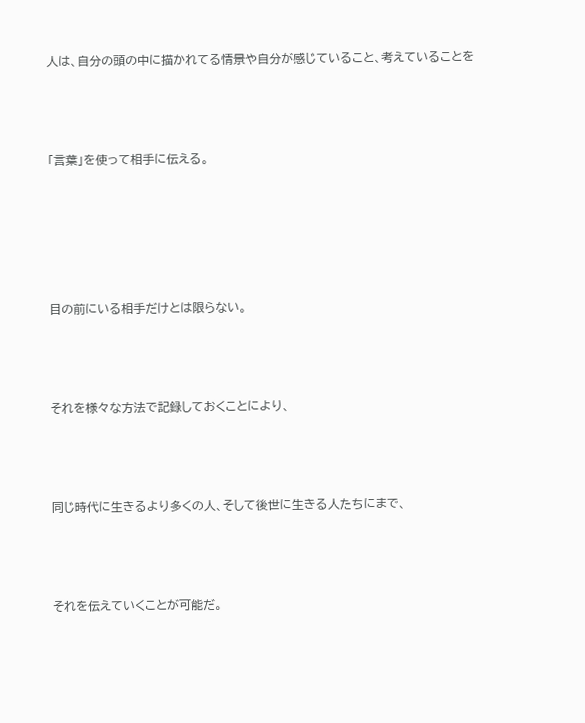人は、自分の頭の中に描かれてる情景や自分が感じていること、考えていることを



「言葉」を使って相手に伝える。





目の前にいる相手だけとは限らない。



それを様々な方法で記録しておくことにより、



同じ時代に生きるより多くの人、そして後世に生きる人たちにまで、



それを伝えていくことが可能だ。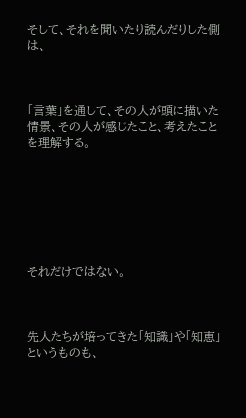そして、それを聞いたり読んだりした側は、



「言葉」を通して、その人が頭に描いた情景、その人が感じたこと、考えたことを理解する。







それだけではない。



先人たちが培ってきた「知識」や「知恵」というものも、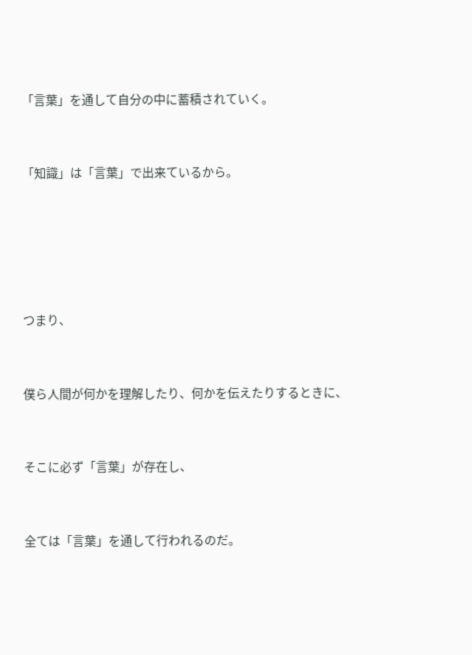「言葉」を通して自分の中に蓄積されていく。



「知識」は「言葉」で出来ているから。







つまり、



僕ら人間が何かを理解したり、何かを伝えたりするときに、



そこに必ず「言葉」が存在し、



全ては「言葉」を通して行われるのだ。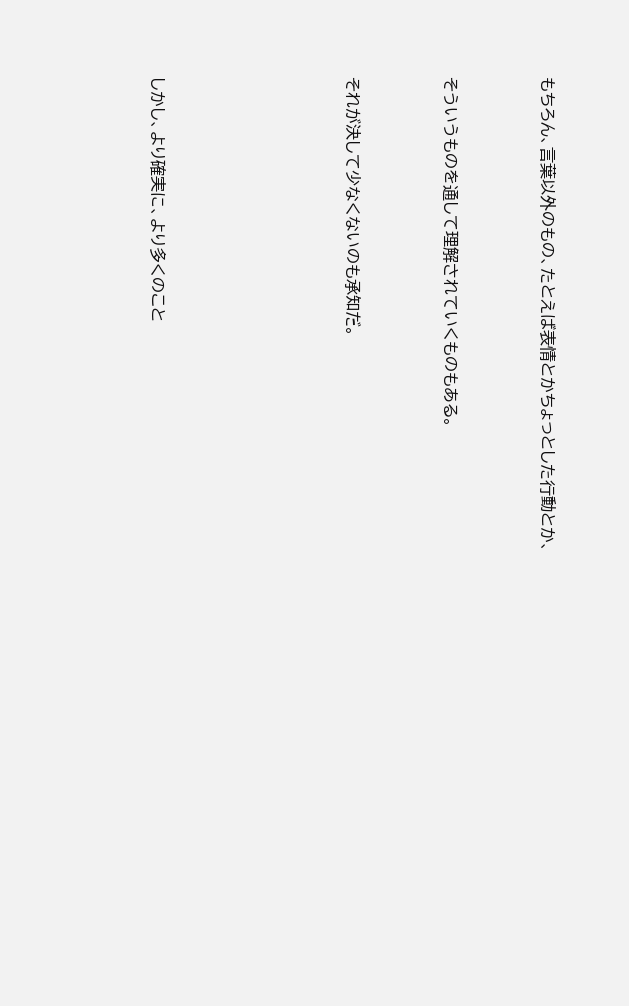もちろん、言葉以外のもの、たとえば表情とかちょっとした行動とか、



そういうものを通して理解されていくものもある。



それが決して少なくないのも承知だ。







しかし、より確実に、より多くのこと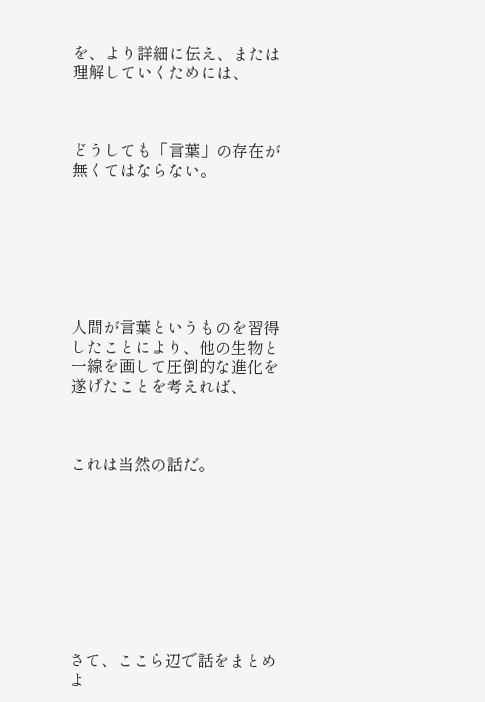を、より詳細に伝え、または理解していくためには、



どうしても「言葉」の存在が無くてはならない。







人間が言葉というものを習得したことにより、他の生物と一線を画して圧倒的な進化を遂げたことを考えれば、



これは当然の話だ。









さて、ここら辺で話をまとめよ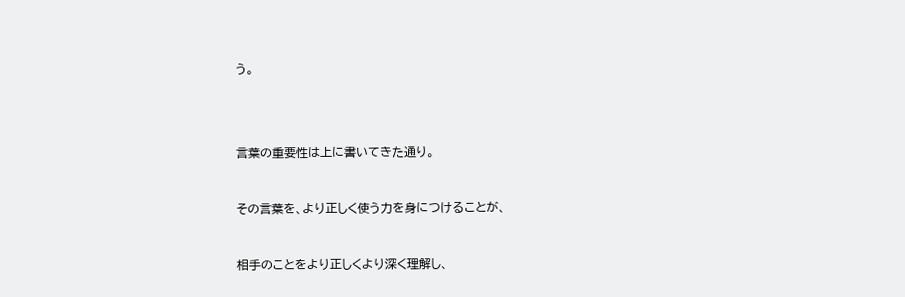う。





言葉の重要性は上に書いてきた通り。



その言葉を、より正しく使う力を身につけることが、



相手のことをより正しくより深く理解し、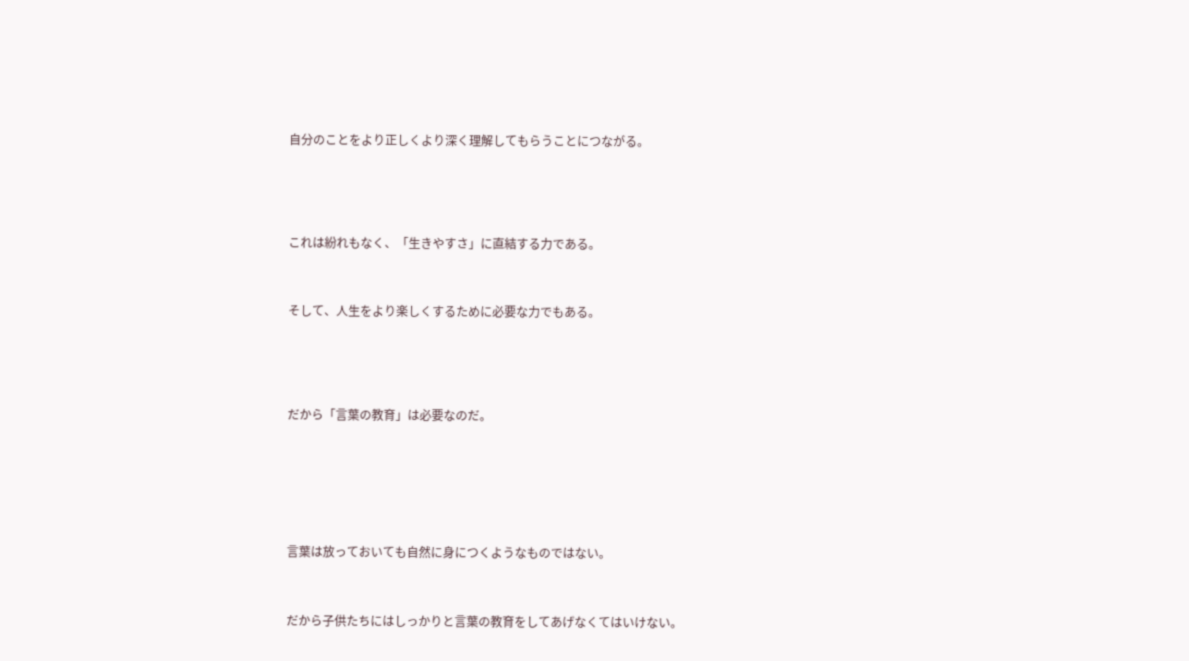自分のことをより正しくより深く理解してもらうことにつながる。





これは紛れもなく、「生きやすさ」に直結する力である。



そして、人生をより楽しくするために必要な力でもある。





だから「言葉の教育」は必要なのだ。







言葉は放っておいても自然に身につくようなものではない。



だから子供たちにはしっかりと言葉の教育をしてあげなくてはいけない。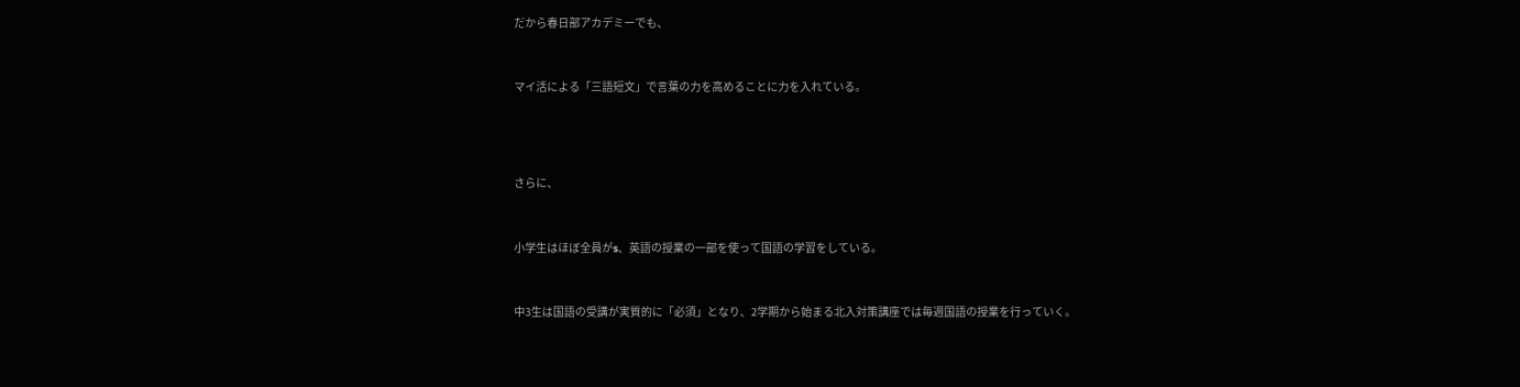だから春日部アカデミーでも、



マイ活による「三語短文」で言葉の力を高めることに力を入れている。





さらに、



小学生はほぼ全員がs、英語の授業の一部を使って国語の学習をしている。



中3生は国語の受講が実質的に「必須」となり、2学期から始まる北入対策講座では毎週国語の授業を行っていく。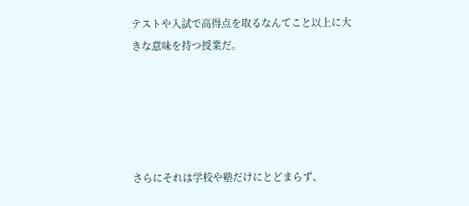テストや入試で高得点を取るなんてこと以上に大きな意味を持つ授業だ。





さらにそれは学校や塾だけにとどまらず、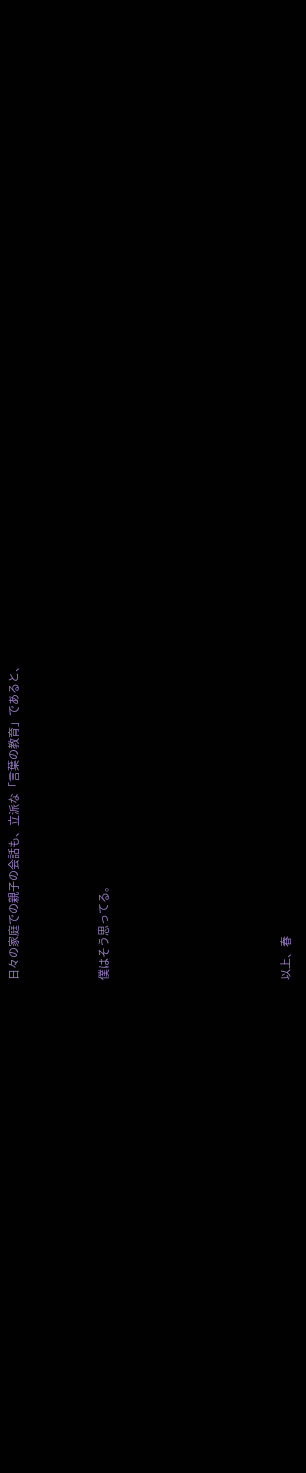日々の家庭での親子の会話も、立派な「言葉の教育」であると、



僕はそう思ってる。







以上、春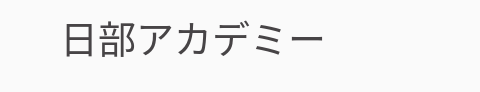日部アカデミー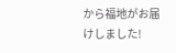から福地がお届けしました!